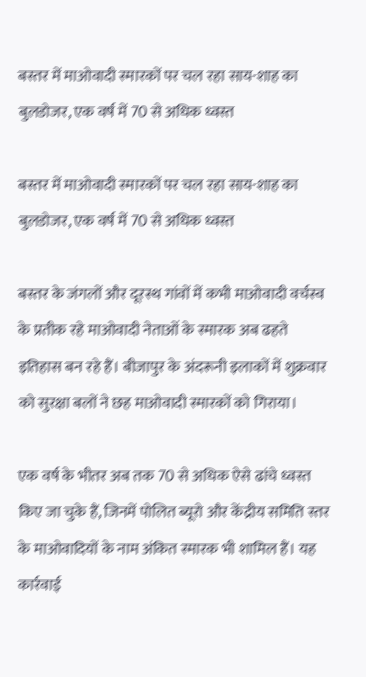बस्तर में माओवादी स्मारकों पर चल रहा साय-शाह का बुलडोजर, एक वर्ष में 70 से अधिक ध्वस्त

बस्तर में माओवादी स्मारकों पर चल रहा साय-शाह का बुलडोजर, एक वर्ष में 70 से अधिक ध्वस्त

बस्तर के जंगलों और दूरस्थ गांवों में कभी माओवादी वर्चस्व के प्रतीक रहे माओवादी नेताओं के स्मारक अब ढहते इतिहास बन रहे हैं। बीजापुर के अंदरूनी इलाकों में शुक्रवार को सुरक्षा बलों ने छह माओवादी स्मारकों को गिराया।

एक वर्ष के भीतर अब तक 70 से अधिक ऐसे ढांचे ध्वस्त किए जा चुके हैं, जिनमें पोलित ब्यूरो और केंद्रीय समिति स्तर के माओवादियों के नाम अंकित स्मारक भी शामिल हैं। यह कार्रवाई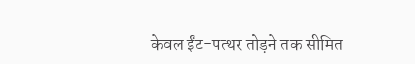केवल ईंट-पत्थर तोड़ने तक सीमित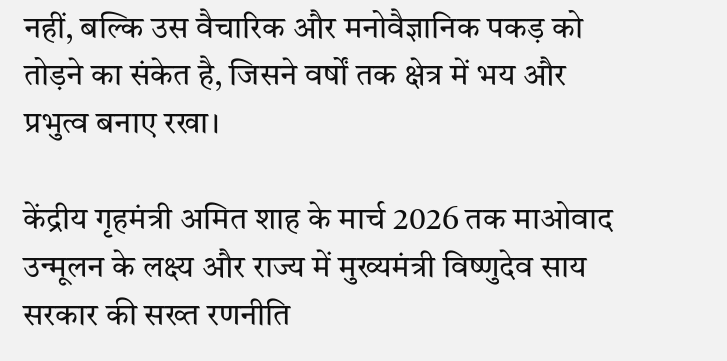नहीं, बल्कि उस वैचारिक और मनोवैज्ञानिक पकड़ को तोड़ने का संकेत है, जिसने वर्षों तक क्षेत्र में भय और प्रभुत्व बनाए रखा।

केंद्रीय गृहमंत्री अमित शाह के मार्च 2026 तक माओवाद उन्मूलन के लक्ष्य और राज्य में मुख्यमंत्री विष्णुदेव साय सरकार की सख्त रणनीति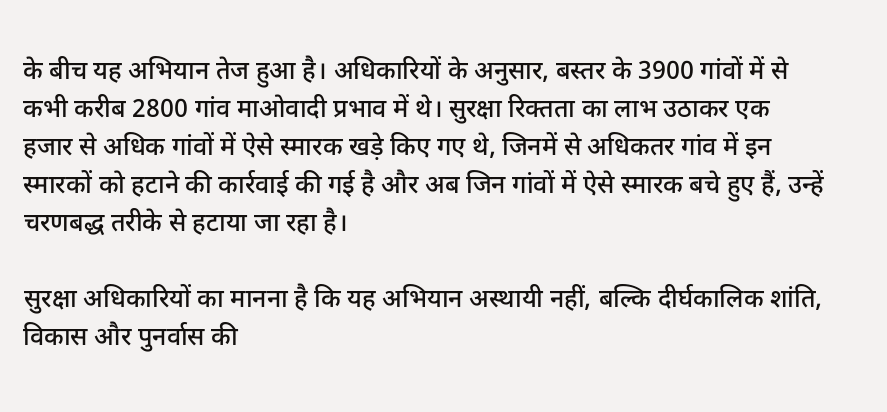के बीच यह अभियान तेज हुआ है। अधिकारियों के अनुसार, बस्तर के 3900 गांवों में से कभी करीब 2800 गांव माओवादी प्रभाव में थे। सुरक्षा रिक्तता का लाभ उठाकर एक हजार से अधिक गांवों में ऐसे स्मारक खड़े किए गए थे, जिनमें से अधिकतर गांव में इन स्मारकों को हटाने की कार्रवाई की गई है और अब जिन गांवों में ऐसे स्मारक बचे हुए हैं, उन्हें चरणबद्ध तरीके से हटाया जा रहा है।

सुरक्षा अधिकारियों का मानना है कि यह अभियान अस्थायी नहीं, बल्कि दीर्घकालिक शांति, विकास और पुनर्वास की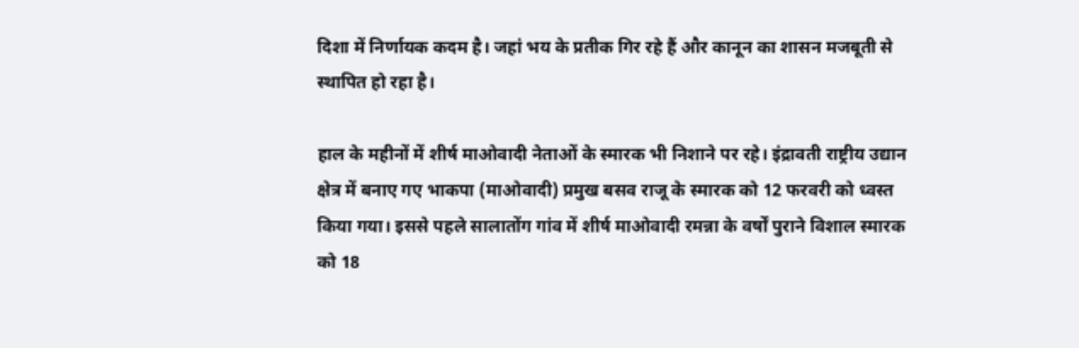दिशा में निर्णायक कदम है। जहां भय के प्रतीक गिर रहे हैं और कानून का शासन मजबूती से स्थापित हो रहा है।

हाल के महीनों में शीर्ष माओवादी नेताओं के स्मारक भी निशाने पर रहे। इंद्रावती राष्ट्रीय उद्यान क्षेत्र में बनाए गए भाकपा (माओवादी) प्रमुख बसव राजू के स्मारक को 12 फरवरी को ध्वस्त किया गया। इससे पहले सालातोंग गांव में शीर्ष माओवादी रमन्ना के वर्षों पुराने विशाल स्मारक को 18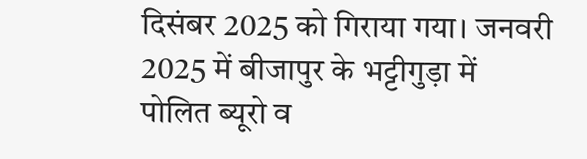दिसंबर 2025 को गिराया गया। जनवरी 2025 में बीजापुर के भट्टीगुड़ा में पोलित ब्यूरो व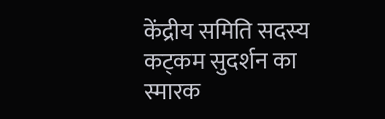केंद्रीय समिति सदस्य कट्कम सुदर्शन का स्मारक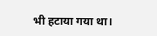भी हटाया गया था।